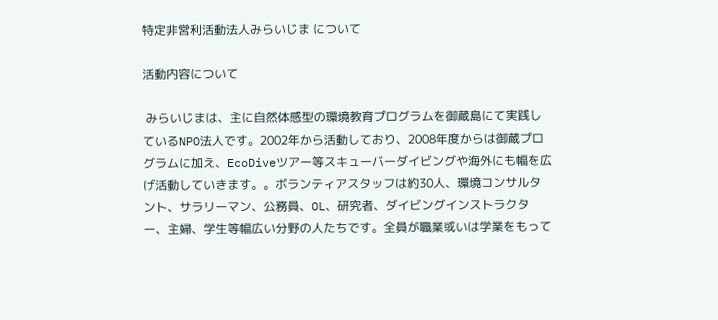特定非営利活動法人みらいじま について

活動内容について

 みらいじまは、主に自然体感型の環境教育プログラムを御蔵島にて実践しているNPO法人です。2002年から活動しており、2008年度からは御蔵プログラムに加え、EcoDiveツアー等スキューバーダイビングや海外にも幅を広げ活動していきます。。ボランティアスタッフは約30人、環境コンサルタント、サラリーマン、公務員、OL、研究者、ダイビングインストラクター、主婦、学生等幅広い分野の人たちです。全員が職業或いは学業をもって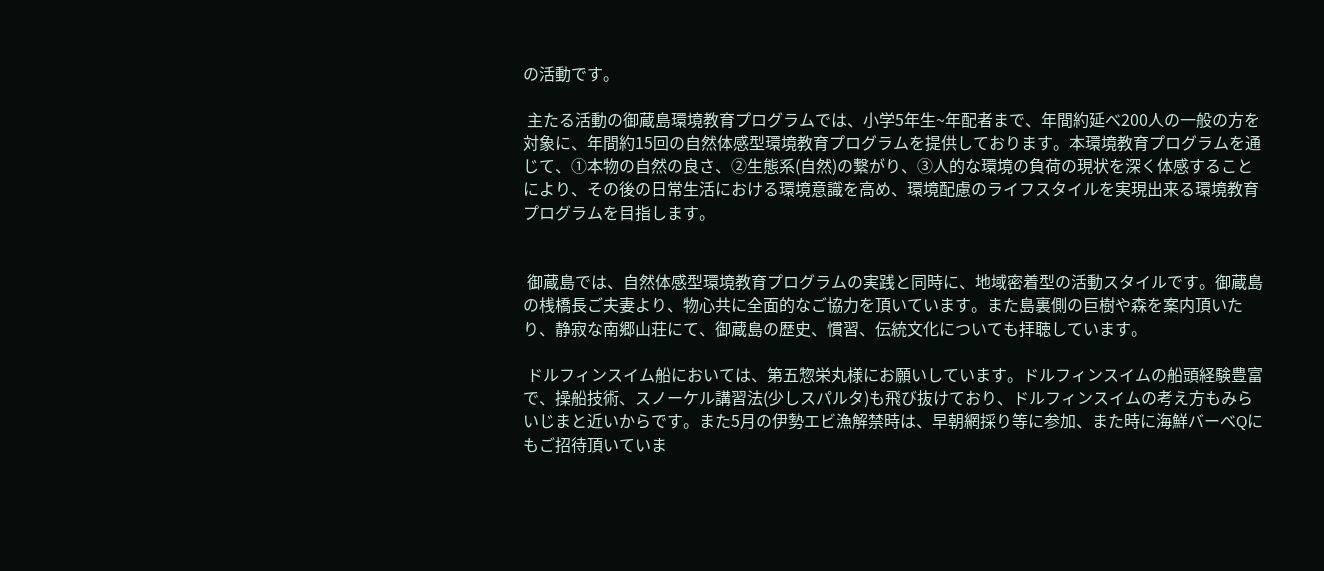の活動です。

 主たる活動の御蔵島環境教育プログラムでは、小学5年生~年配者まで、年間約延べ200人の一般の方を対象に、年間約15回の自然体感型環境教育プログラムを提供しております。本環境教育プログラムを通じて、①本物の自然の良さ、②生態系(自然)の繋がり、③人的な環境の負荷の現状を深く体感することにより、その後の日常生活における環境意識を高め、環境配慮のライフスタイルを実現出来る環境教育プログラムを目指します。


 御蔵島では、自然体感型環境教育プログラムの実践と同時に、地域密着型の活動スタイルです。御蔵島の桟橋長ご夫妻より、物心共に全面的なご協力を頂いています。また島裏側の巨樹や森を案内頂いたり、静寂な南郷山荘にて、御蔵島の歴史、慣習、伝統文化についても拝聴しています。

 ドルフィンスイム船においては、第五惣栄丸様にお願いしています。ドルフィンスイムの船頭経験豊富で、操船技術、スノーケル講習法(少しスパルタ)も飛び抜けており、ドルフィンスイムの考え方もみらいじまと近いからです。また5月の伊勢エビ漁解禁時は、早朝網採り等に参加、また時に海鮮バーべQにもご招待頂いていま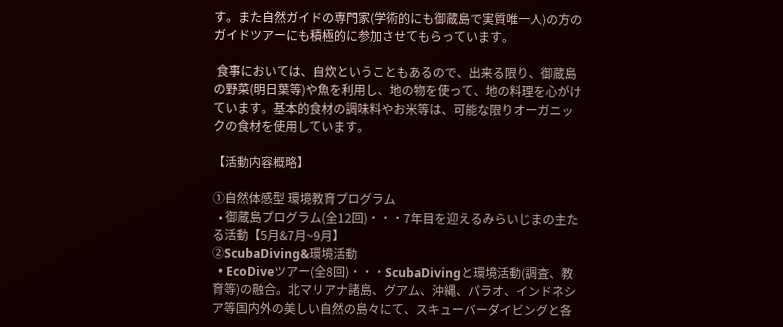す。また自然ガイドの専門家(学術的にも御蔵島で実質唯一人)の方のガイドツアーにも積極的に参加させてもらっています。

 食事においては、自炊ということもあるので、出来る限り、御蔵島の野菜(明日葉等)や魚を利用し、地の物を使って、地の料理を心がけています。基本的食材の調味料やお米等は、可能な限りオーガニックの食材を使用しています。

【活動内容概略】

①自然体感型 環境教育プログラム
  • 御蔵島プログラム(全12回)・・・7年目を迎えるみらいじまの主たる活動【5月&7月~9月】
②ScubaDiving&環境活動
  • EcoDiveツアー(全8回)・・・ScubaDivingと環境活動(調査、教育等)の融合。北マリアナ諸島、グアム、沖縄、パラオ、インドネシア等国内外の美しい自然の島々にて、スキューバーダイビングと各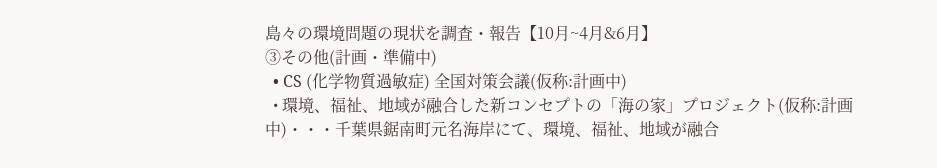島々の環境問題の現状を調査・報告【10月~4月&6月】
③その他(計画・準備中)
  • CS (化学物質過敏症) 全国対策会議(仮称:計画中)
  • 環境、福祉、地域が融合した新コンセプトの「海の家」プロジェクト(仮称:計画中)・・・千葉県鋸南町元名海岸にて、環境、福祉、地域が融合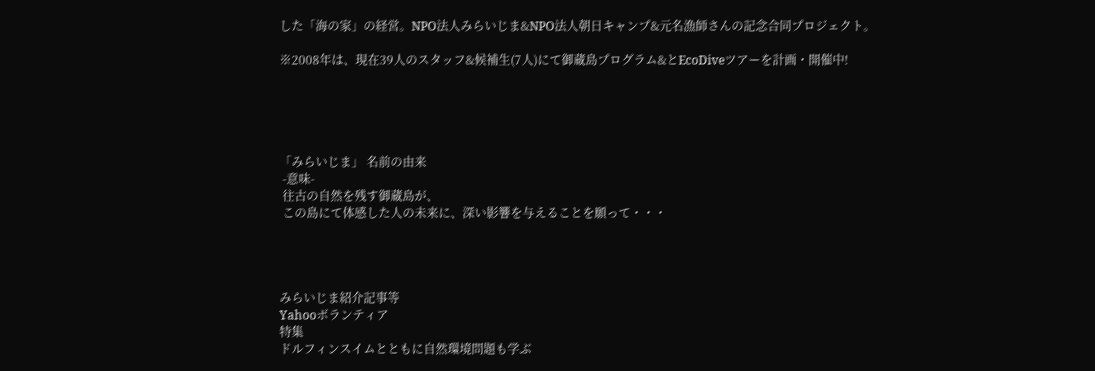した「海の家」の経営。NPO法人みらいじま&NPO法人朝日キャンプ&元名漁師さんの記念合同プロジェクト。

※2008年は、現在39人のスタッフ&候補生(7人)にて御蔵島プログラム&とEcoDiveツアーを計画・開催中!





「みらいじま」 名前の由来
 -意味-
 往古の自然を残す御蔵島が、
 この島にて体感した人の未来に、深い影響を与えることを願って・・・




みらいじま紹介記事等
Yahooボランティア
特集
ドルフィンスイムとともに自然環境問題も学ぶ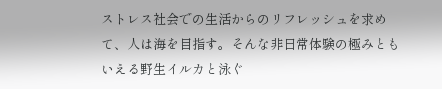ストレス社会での生活からのリフレッシュを求めて、人は海を目指す。そんな非日常体験の極みともいえる野生イルカと泳ぐ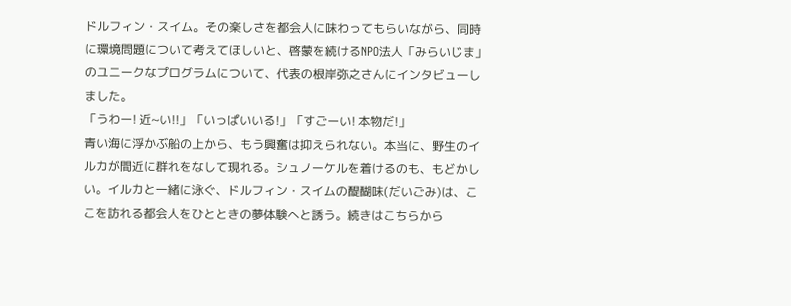ドルフィン・スイム。その楽しさを都会人に味わってもらいながら、同時に環境問題について考えてほしいと、啓蒙を続けるNPO法人「みらいじま」のユニークなプログラムについて、代表の根岸弥之さんにインタビューしました。
「うわー! 近~い!!」「いっぱいいる!」「すごーい! 本物だ!」
青い海に浮かぶ船の上から、もう興奮は抑えられない。本当に、野生のイルカが間近に群れをなして現れる。シュノーケルを着けるのも、もどかしい。イルカと一緒に泳ぐ、ドルフィン・スイムの醍醐味(だいごみ)は、ここを訪れる都会人をひとときの夢体験へと誘う。続きはこちらから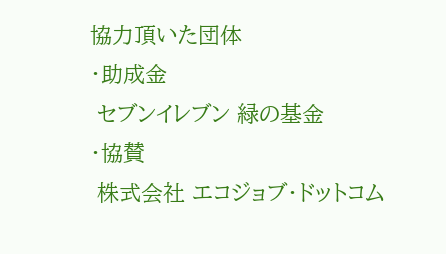協力頂いた団体
・助成金
 セブンイレブン 緑の基金
・協賛
 株式会社 エコジョブ・ドットコム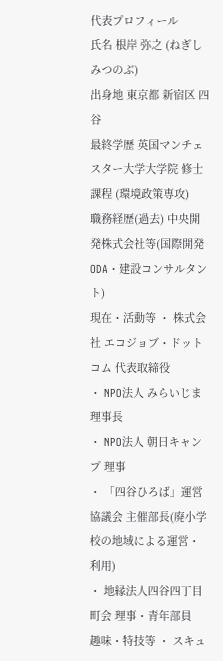代表プロフィール
氏名 根岸 弥之 (ねぎし みつのぶ)
出身地 東京都 新宿区 四谷
最終学歴 英国マンチェスター大学大学院 修士課程 (環境政策専攻)
職務経歴(過去) 中央開発株式会社等(国際開発ODA・建設コンサルタント)
現在・活動等 ・ 株式会社 エコジョブ・ドットコム 代表取締役
・ NPO法人 みらいじま 理事長
・ NPO法人 朝日キャンプ 理事
・ 「四谷ひろば」運営協議会 主催部長(廃小学校の地域による運営・利用)
・ 地縁法人四谷四丁目町会 理事・青年部員
趣味・特技等 ・ スキュ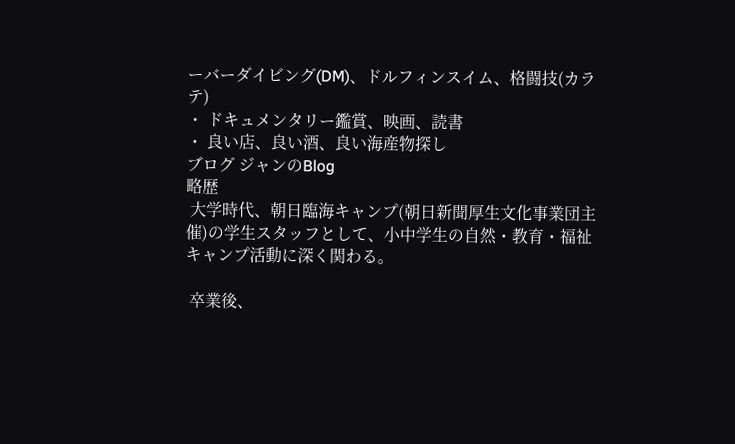ーバーダイビング(DM)、ドルフィンスイム、格闘技(カラテ)
・ ドキュメンタリー鑑賞、映画、読書
・ 良い店、良い酒、良い海産物探し
ブログ ジャンのBlog
略歴
 大学時代、朝日臨海キャンプ(朝日新聞厚生文化事業団主催)の学生スタッフとして、小中学生の自然・教育・福祉キャンプ活動に深く関わる。

 卒業後、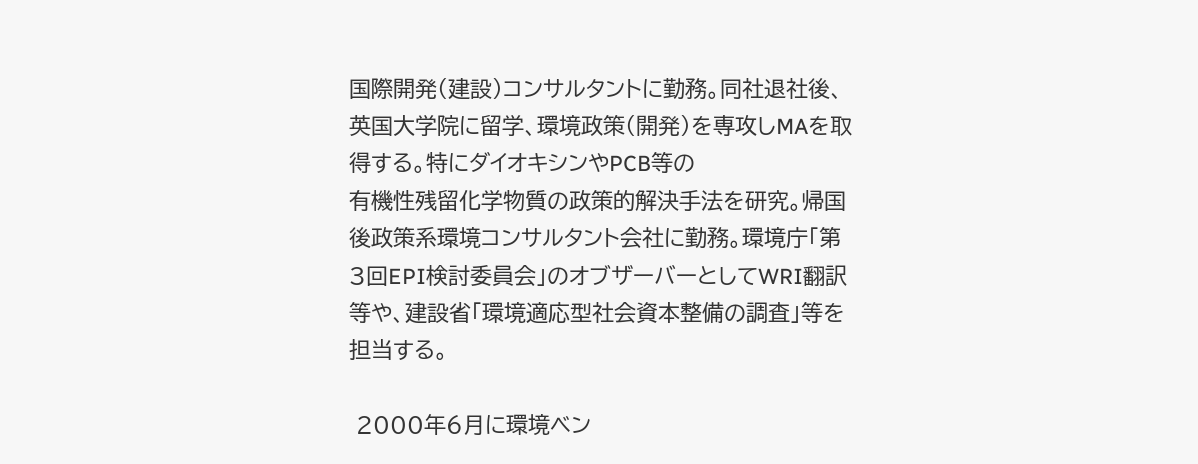国際開発(建設)コンサルタントに勤務。同社退社後、英国大学院に留学、環境政策(開発)を専攻しMAを取得する。特にダイオキシンやPCB等の
有機性残留化学物質の政策的解決手法を研究。帰国後政策系環境コンサルタント会社に勤務。環境庁「第3回EPI検討委員会」のオブザーバーとしてWRI翻訳等や、建設省「環境適応型社会資本整備の調査」等を担当する。

 2000年6月に環境ベン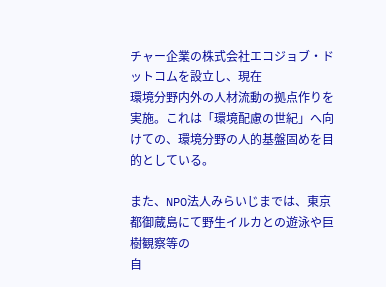チャー企業の株式会社エコジョブ・ドットコムを設立し、現在
環境分野内外の人材流動の拠点作りを実施。これは「環境配慮の世紀」へ向けての、環境分野の人的基盤固めを目的としている。

また、NPO法人みらいじまでは、東京都御蔵島にて野生イルカとの遊泳や巨樹観察等の
自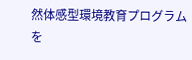然体感型環境教育プログラムを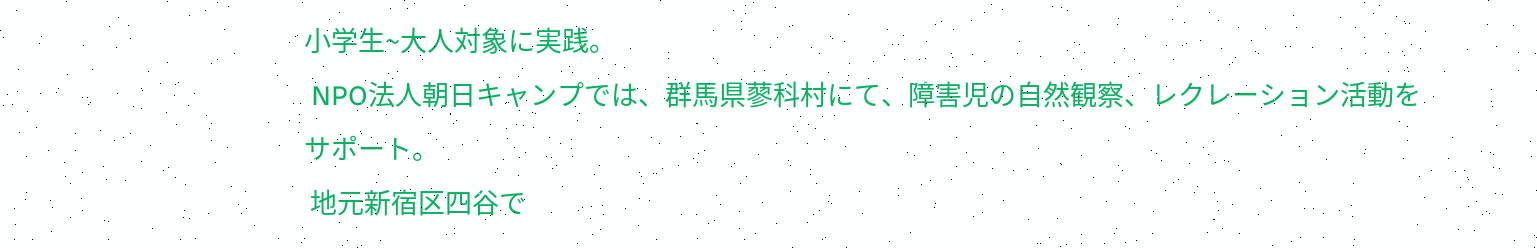小学生~大人対象に実践。
 NPO法人朝日キャンプでは、群馬県蓼科村にて、障害児の自然観察、レクレーション活動をサポート。
 地元新宿区四谷で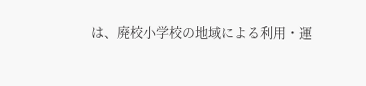は、廃校小学校の地域による利用・運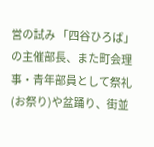営の試み 「四谷ひろば」の主催部長、また町会理事・青年部員として祭礼(お祭り)や盆踊り、街並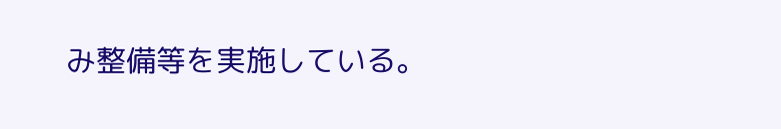み整備等を実施している。